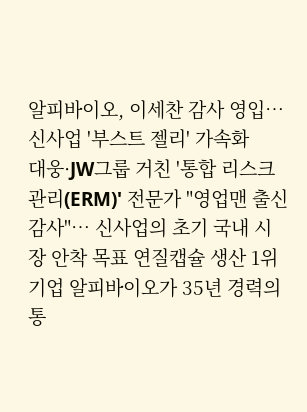알피바이오, 이세찬 감사 영입… 신사업 '부스트 젤리' 가속화
대웅·JW그룹 거친 '통합 리스크 관리(ERM)' 전문가 "영업맨 출신 감사"… 신사업의 초기 국내 시장 안착 목표 연질캡슐 생산 1위 기업 알피바이오가 35년 경력의 통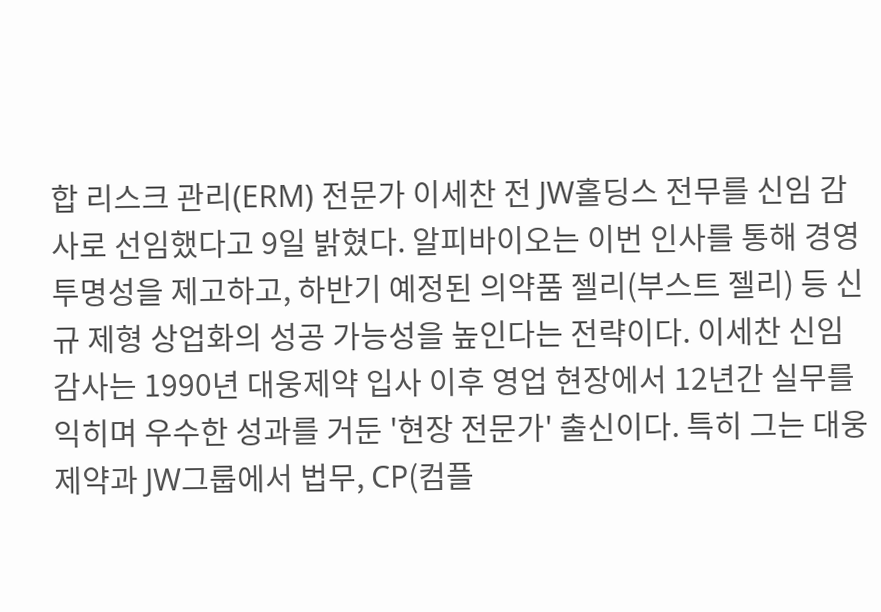합 리스크 관리(ERM) 전문가 이세찬 전 JW홀딩스 전무를 신임 감사로 선임했다고 9일 밝혔다. 알피바이오는 이번 인사를 통해 경영 투명성을 제고하고, 하반기 예정된 의약품 젤리(부스트 젤리) 등 신규 제형 상업화의 성공 가능성을 높인다는 전략이다. 이세찬 신임 감사는 1990년 대웅제약 입사 이후 영업 현장에서 12년간 실무를 익히며 우수한 성과를 거둔 '현장 전문가' 출신이다. 특히 그는 대웅제약과 JW그룹에서 법무, CP(컴플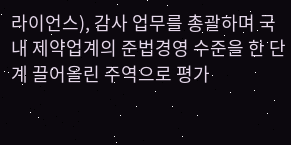라이언스), 감사 업무를 총괄하며 국내 제약업계의 준법경영 수준을 한 단계 끌어올린 주역으로 평가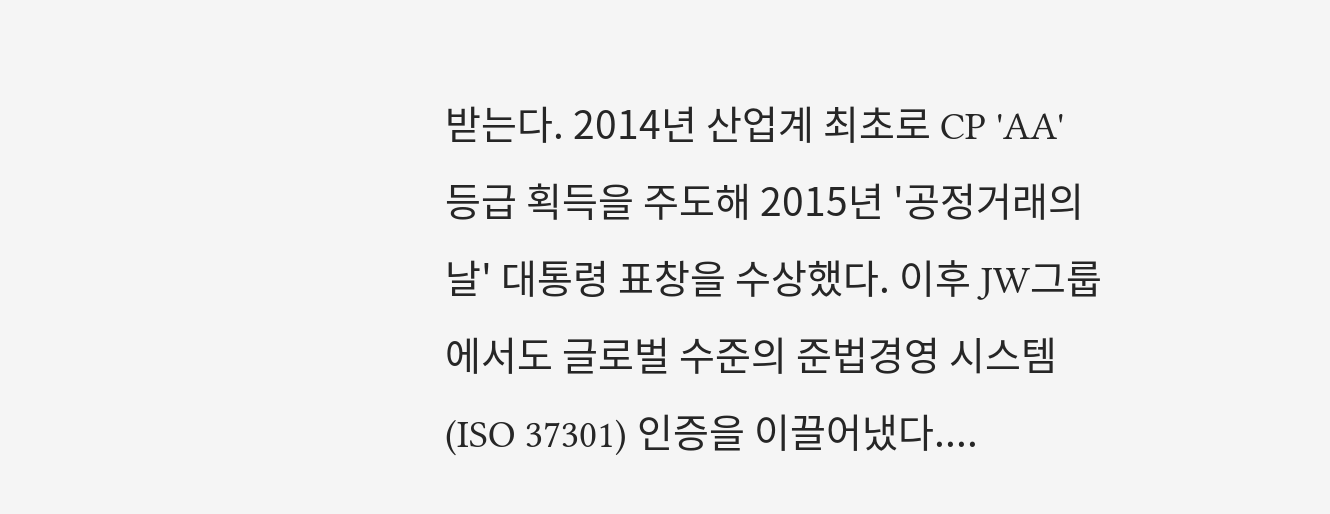받는다. 2014년 산업계 최초로 CP 'AA' 등급 획득을 주도해 2015년 '공정거래의 날' 대통령 표창을 수상했다. 이후 JW그룹에서도 글로벌 수준의 준법경영 시스템(ISO 37301) 인증을 이끌어냈다....